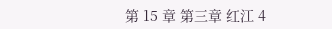第 15 章 第三章 红江 4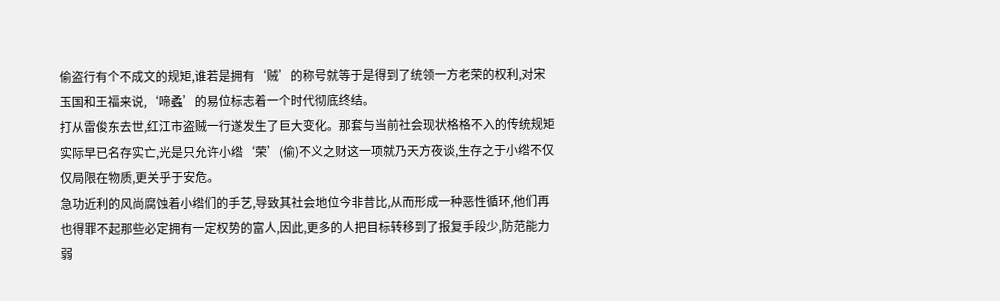偷盗行有个不成文的规矩,谁若是拥有‘贼’的称号就等于是得到了统领一方老荣的权利,对宋玉国和王福来说,‘啼蟊’的易位标志着一个时代彻底终结。
打从雷俊东去世,红江市盗贼一行遂发生了巨大变化。那套与当前社会现状格格不入的传统规矩实际早已名存实亡,光是只允许小绺‘荣’(偷)不义之财这一项就乃天方夜谈,生存之于小绺不仅仅局限在物质,更关乎于安危。
急功近利的风尚腐蚀着小绺们的手艺,导致其社会地位今非昔比,从而形成一种恶性循环,他们再也得罪不起那些必定拥有一定权势的富人,因此,更多的人把目标转移到了报复手段少,防范能力弱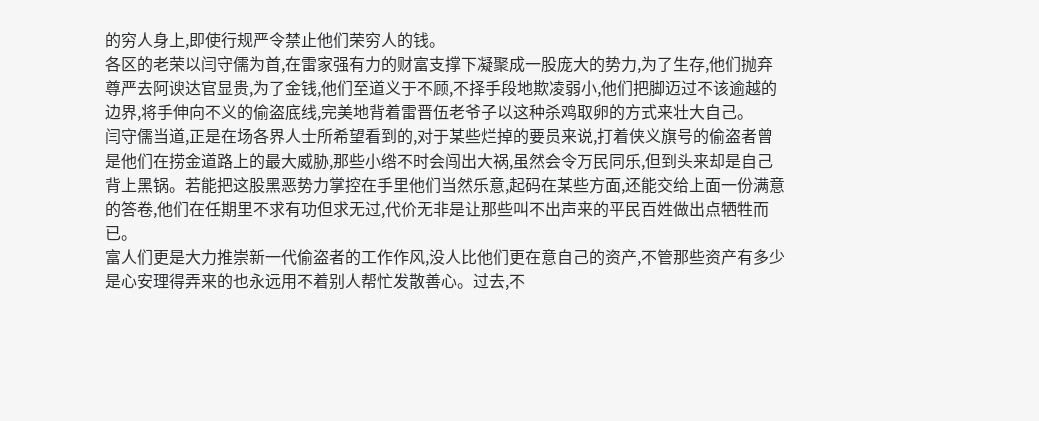的穷人身上,即使行规严令禁止他们荣穷人的钱。
各区的老荣以闫守儒为首,在雷家强有力的财富支撑下凝聚成一股庞大的势力,为了生存,他们抛弃尊严去阿谀达官显贵,为了金钱,他们至道义于不顾,不择手段地欺凌弱小,他们把脚迈过不该逾越的边界,将手伸向不义的偷盗底线,完美地背着雷晋伍老爷子以这种杀鸡取卵的方式来壮大自己。
闫守儒当道,正是在场各界人士所希望看到的,对于某些烂掉的要员来说,打着侠义旗号的偷盗者曾是他们在捞金道路上的最大威胁,那些小绺不时会闯出大祸,虽然会令万民同乐,但到头来却是自己背上黑锅。若能把这股黑恶势力掌控在手里他们当然乐意,起码在某些方面,还能交给上面一份满意的答卷,他们在任期里不求有功但求无过,代价无非是让那些叫不出声来的平民百姓做出点牺牲而已。
富人们更是大力推崇新一代偷盗者的工作作风,没人比他们更在意自己的资产,不管那些资产有多少是心安理得弄来的也永远用不着别人帮忙发散善心。过去,不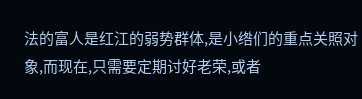法的富人是红江的弱势群体,是小绺们的重点关照对象,而现在,只需要定期讨好老荣,或者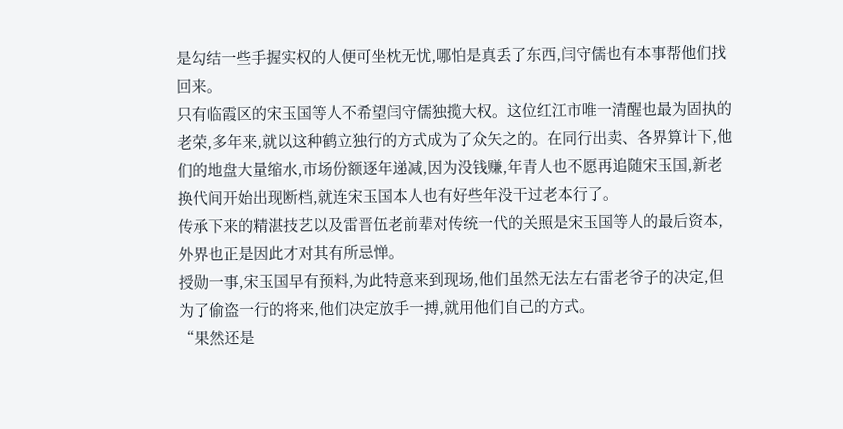是勾结一些手握实权的人便可坐枕无忧,哪怕是真丢了东西,闫守儒也有本事帮他们找回来。
只有临霞区的宋玉国等人不希望闫守儒独揽大权。这位红江市唯一清醒也最为固执的老荣,多年来,就以这种鹤立独行的方式成为了众矢之的。在同行出卖、各界算计下,他们的地盘大量缩水,市场份额逐年递减,因为没钱赚,年青人也不愿再追随宋玉国,新老换代间开始出现断档,就连宋玉国本人也有好些年没干过老本行了。
传承下来的精湛技艺以及雷晋伍老前辈对传统一代的关照是宋玉国等人的最后资本,外界也正是因此才对其有所忌惮。
授勋一事,宋玉国早有预料,为此特意来到现场,他们虽然无法左右雷老爷子的决定,但为了偷盗一行的将来,他们决定放手一搏,就用他们自己的方式。
“果然还是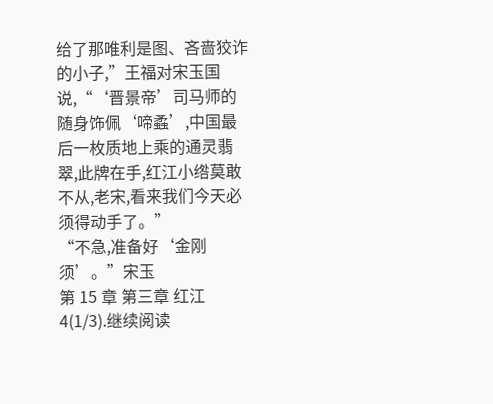给了那唯利是图、吝啬狡诈的小子,”王福对宋玉国说,“‘晋景帝’司马师的随身饰佩‘啼蟊’,中国最后一枚质地上乘的通灵翡翠,此牌在手,红江小绺莫敢不从,老宋,看来我们今天必须得动手了。”
“不急,准备好‘金刚须’。”宋玉
第 15 章 第三章 红江 4(1/3).继续阅读